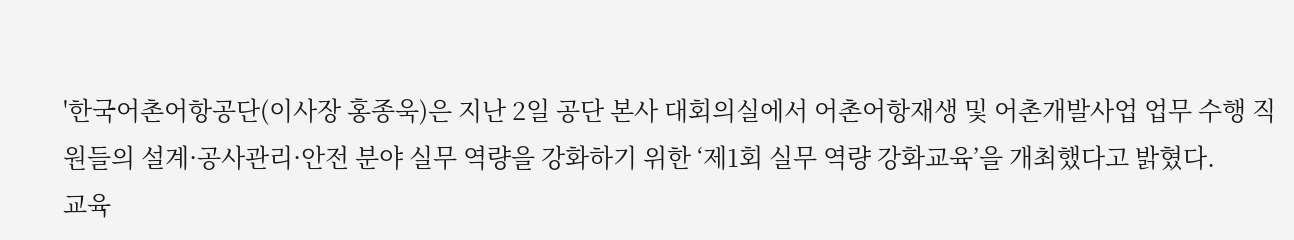'한국어촌어항공단(이사장 홍종욱)은 지난 2일 공단 본사 대회의실에서 어촌어항재생 및 어촌개발사업 업무 수행 직원들의 설계·공사관리·안전 분야 실무 역량을 강화하기 위한 ‘제1회 실무 역량 강화교육’을 개최했다고 밝혔다.
교육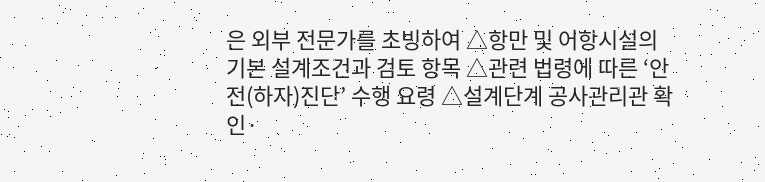은 외부 전문가를 초빙하여 △항만 및 어항시설의 기본 설계조건과 검토 항목 △관련 법령에 따른 ‘안전(하자)진단’ 수행 요령 △설계단계 공사관리관 확인·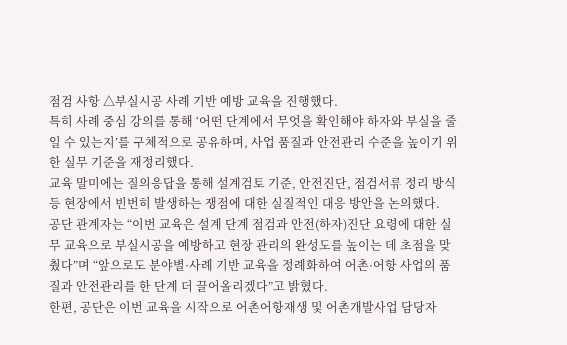점검 사항 △부실시공 사례 기반 예방 교육을 진행했다.
특히 사례 중심 강의를 통해 ‘어떤 단계에서 무엇을 확인해야 하자와 부실을 줄일 수 있는지’를 구체적으로 공유하며, 사업 품질과 안전관리 수준을 높이기 위한 실무 기준을 재정리했다.
교육 말미에는 질의응답을 통해 설계검토 기준, 안전진단, 점검서류 정리 방식 등 현장에서 빈번히 발생하는 쟁점에 대한 실질적인 대응 방안을 논의했다.
공단 관계자는 “이번 교육은 설계 단계 점검과 안전(하자)진단 요령에 대한 실무 교육으로 부실시공을 예방하고 현장 관리의 완성도를 높이는 데 초점을 맞췄다”며 “앞으로도 분야별·사례 기반 교육을 정례화하여 어촌·어항 사업의 품질과 안전관리를 한 단계 더 끌어올리겠다”고 밝혔다.
한편, 공단은 이번 교육을 시작으로 어촌어항재생 및 어촌개발사업 담당자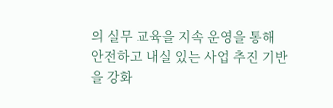의 실무 교육을 지속 운영을 통해 안전하고 내실 있는 사업 추진 기반을 강화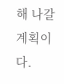해 나갈 계획이다.